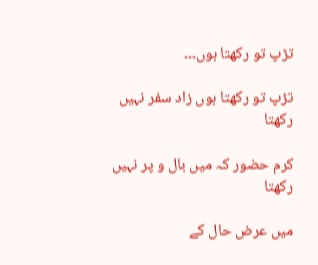تڑپ تو رکھتا ہوں۔۔۔

تڑپ تو رکھتا ہوں زاد سفر نہیں رکھتا

کرم حضور کہ میں بال و پر نہیں رکھتا

میں عرض حال کے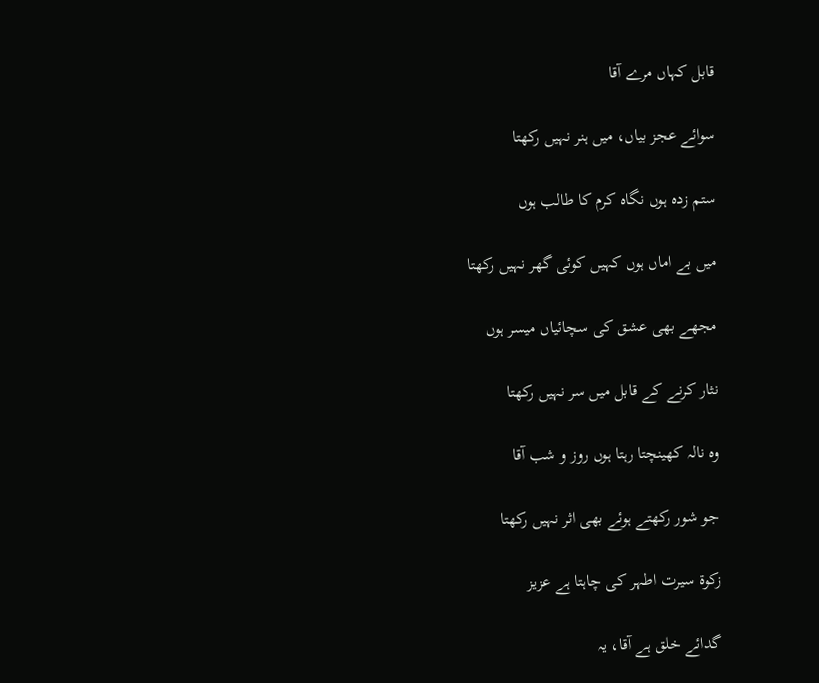قابل کہاں مرے آقا

سوائے عجز بیاں، میں ہنر نہیں رکھتا

ستم زدہ ہوں نگاہ کرم کا طالب ہوں

میں بے اماں ہوں کہیں کوئی گھر نہیں رکھتا

مجھے بھی عشق کی سچائیاں میسر ہوں

نثار کرنے کے قابل میں سر نہیں رکھتا

وہ نالہ کھینچتا رہتا ہوں روز و شب آقا

جو شور رکھتے ہوئے بھی اثر نہیں رکھتا

زکوۃ سیرت اطہر کی چاہتا ہے عزیز

گدائے خلق ہے آقا، یہ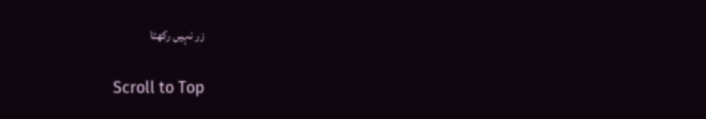زر نہیں رکھتا

Scroll to Top